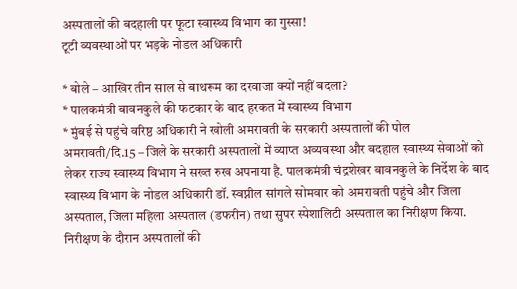अस्पतालों की बदहाली पर फूटा स्वास्थ्य विभाग का गुस्सा!
टूटी व्यवस्थाओं पर भड़के नोडल अधिकारी

* बोले – आखिर तीन साल से बाथरूम का दरवाजा क्यों नहीं बदला?
* पालकमंत्री बावनकुले की फटकार के बाद हरकत में स्वास्थ्य विभाग
* मुंबई से पहुंचे वरिष्ठ अधिकारी ने खोली अमरावती के सरकारी अस्पतालों की पोल
अमरावती/दि.15 – जिले के सरकारी अस्पतालों में व्याप्त अव्यवस्था और बदहाल स्वास्थ्य सेवाओं को लेकर राज्य स्वास्थ्य विभाग ने सख्त रुख अपनाया है. पालकमंत्री चंद्रशेखर बावनकुले के निर्देश के बाद स्वास्थ्य विभाग के नोडल अधिकारी डॉ. स्वप्नील सांगले सोमवार को अमरावती पहुंचे और जिला अस्पताल, जिला महिला अस्पताल (डफरीन) तथा सुपर स्पेशालिटी अस्पताल का निरीक्षण किया. निरीक्षण के दौरान अस्पतालों की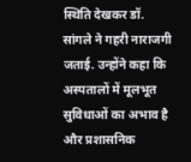स्थिति देखकर डॉ. सांगले ने गहरी नाराजगी जताई. उन्होंने कहा कि अस्पतालों में मूलभूत सुविधाओं का अभाव है और प्रशासनिक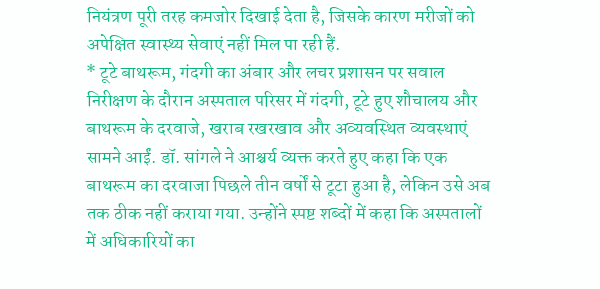नियंत्रण पूरी तरह कमजोर दिखाई देता है, जिसके कारण मरीजों को अपेक्षित स्वास्थ्य सेवाएं नहीं मिल पा रही हैं.
* टूटे बाथरूम, गंदगी का अंबार और लचर प्रशासन पर सवाल
निरीक्षण के दौरान अस्पताल परिसर में गंदगी, टूटे हुए शौचालय और बाथरूम के दरवाजे, खराब रखरखाव और अव्यवस्थित व्यवस्थाएं सामने आईं. डॉ. सांगले ने आश्चर्य व्यक्त करते हुए कहा कि एक बाथरूम का दरवाजा पिछले तीन वर्षों से टूटा हुआ है, लेकिन उसे अब तक ठीक नहीं कराया गया. उन्होंने स्पष्ट शब्दों में कहा कि अस्पतालों में अधिकारियों का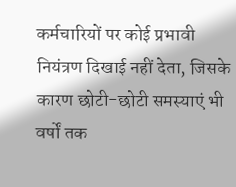कर्मचारियों पर कोई प्रभावी नियंत्रण दिखाई नहीं देता, जिसके कारण छोटी-छोटी समस्याएं भी वर्षों तक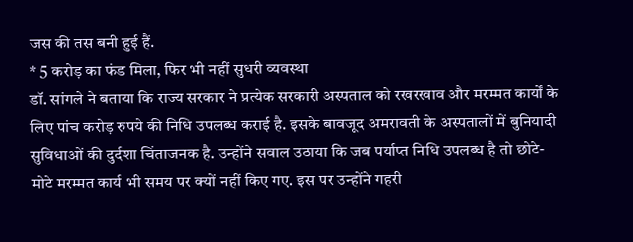जस की तस बनी हुई हैं.
* 5 करोड़ का फंड मिला, फिर भी नहीं सुधरी व्यवस्था
डॉ. सांगले ने बताया कि राज्य सरकार ने प्रत्येक सरकारी अस्पताल को रखरखाव और मरम्मत कार्यों के लिए पांच करोड़ रुपये की निधि उपलब्ध कराई है. इसके बावजूद अमरावती के अस्पतालों में बुनियादी सुविधाओं की दुर्दशा चिंताजनक है. उन्होंने सवाल उठाया कि जब पर्याप्त निधि उपलब्ध है तो छोटे-मोटे मरम्मत कार्य भी समय पर क्यों नहीं किए गए. इस पर उन्होंने गहरी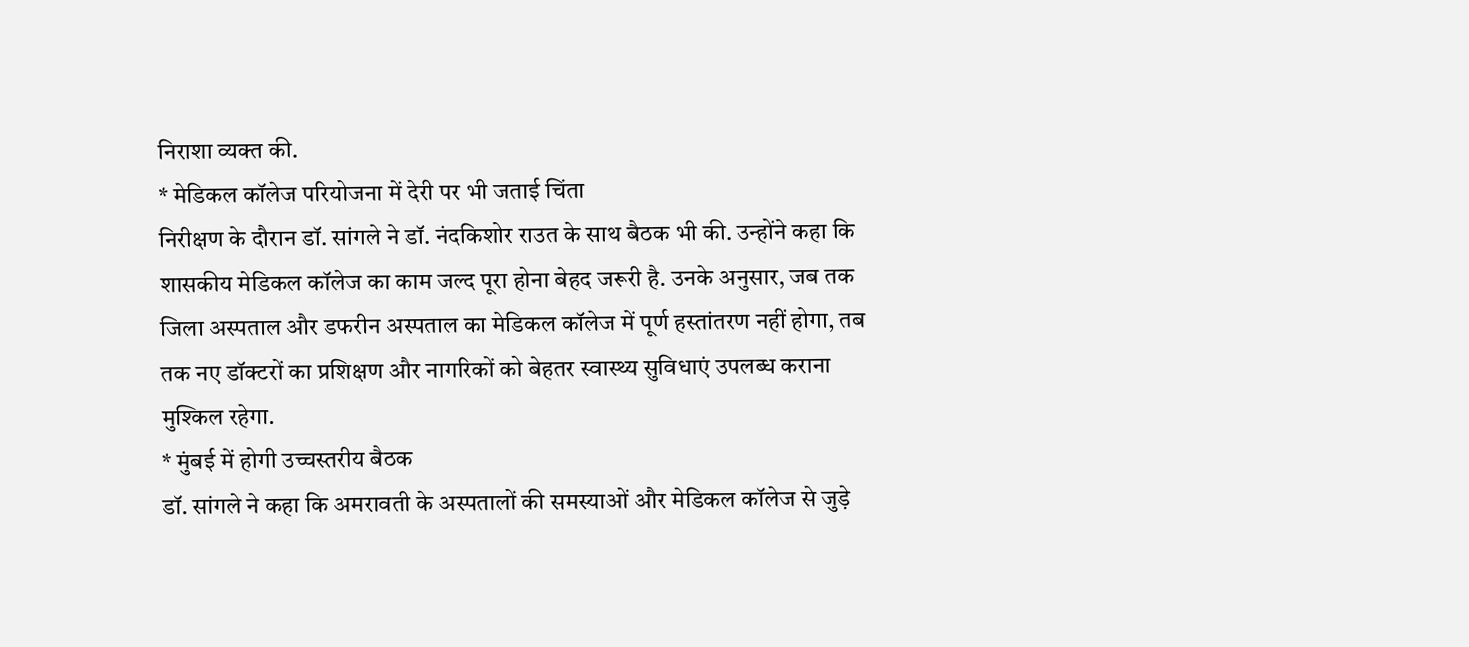निराशा व्यक्त की.
* मेडिकल कॉलेज परियोजना में देरी पर भी जताई चिंता
निरीक्षण के दौरान डॉ. सांगले ने डॉ. नंदकिशोर राउत के साथ बैठक भी की. उन्होंने कहा कि शासकीय मेडिकल कॉलेज का काम जल्द पूरा होना बेहद जरूरी है. उनके अनुसार, जब तक जिला अस्पताल और डफरीन अस्पताल का मेडिकल कॉलेज में पूर्ण हस्तांतरण नहीं होगा, तब तक नए डॉक्टरों का प्रशिक्षण और नागरिकों को बेहतर स्वास्थ्य सुविधाएं उपलब्ध कराना मुश्किल रहेगा.
* मुंबई में होगी उच्चस्तरीय बैठक
डॉ. सांगले ने कहा कि अमरावती के अस्पतालों की समस्याओं और मेडिकल कॉलेज से जुड़े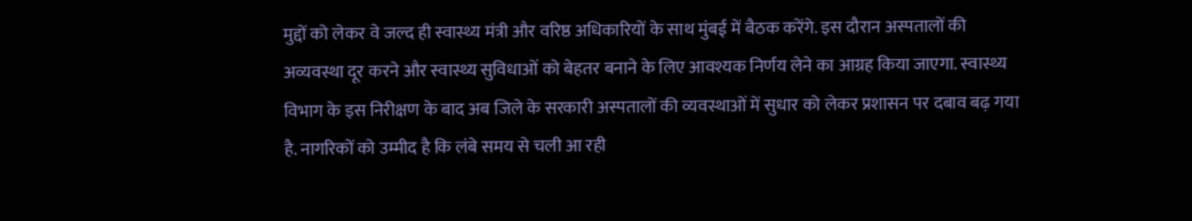मुद्दों को लेकर वे जल्द ही स्वास्थ्य मंत्री और वरिष्ठ अधिकारियों के साथ मुंबई में बैठक करेंगे. इस दौरान अस्पतालों की अव्यवस्था दूर करने और स्वास्थ्य सुविधाओं को बेहतर बनाने के लिए आवश्यक निर्णय लेने का आग्रह किया जाएगा. स्वास्थ्य विभाग के इस निरीक्षण के बाद अब जिले के सरकारी अस्पतालों की व्यवस्थाओं में सुधार को लेकर प्रशासन पर दबाव बढ़ गया है. नागरिकों को उम्मीद है कि लंबे समय से चली आ रही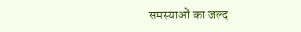समस्याओं का जल्द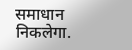समाधान निकलेगा.